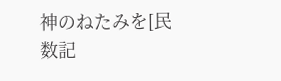神のねたみを[民数記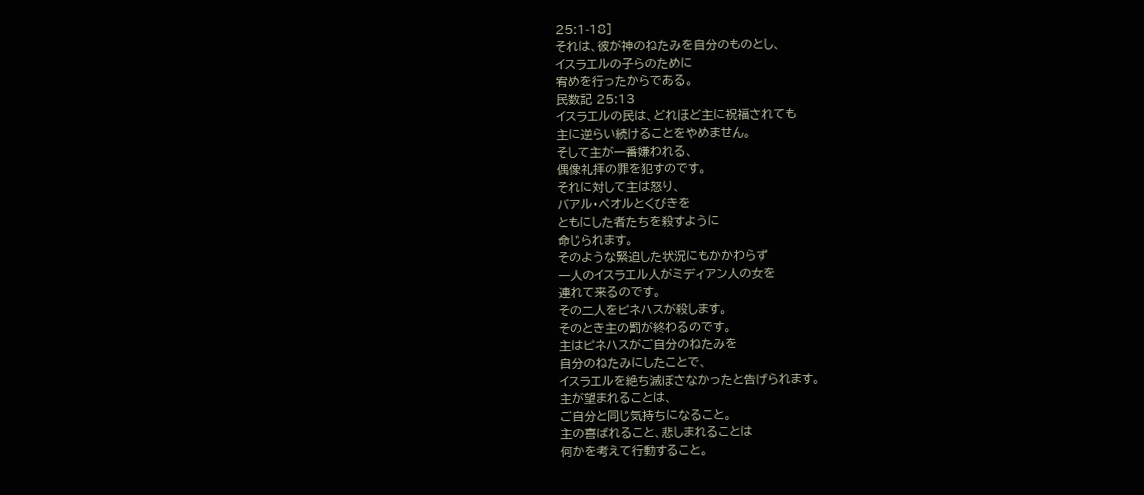25:1-18]
それは、彼が神のねたみを自分のものとし、
イスラエルの子らのために
宥めを行ったからである。
民数記 25:13
イスラエルの民は、どれほど主に祝福されても
主に逆らい続けることをやめません。
そして主が一番嫌われる、
偶像礼拝の罪を犯すのです。
それに対して主は怒り、
バアル・ペオルとくびきを
ともにした者たちを殺すように
命じられます。
そのような緊迫した状況にもかかわらず
一人のイスラエル人がミディアン人の女を
連れて来るのです。
その二人をピネハスが殺します。
そのとき主の罰が終わるのです。
主はピネハスがご自分のねたみを
自分のねたみにしたことで、
イスラエルを絶ち滅ぼさなかったと告げられます。
主が望まれることは、
ご自分と同じ気持ちになること。
主の喜ばれること、悲しまれることは
何かを考えて行動すること。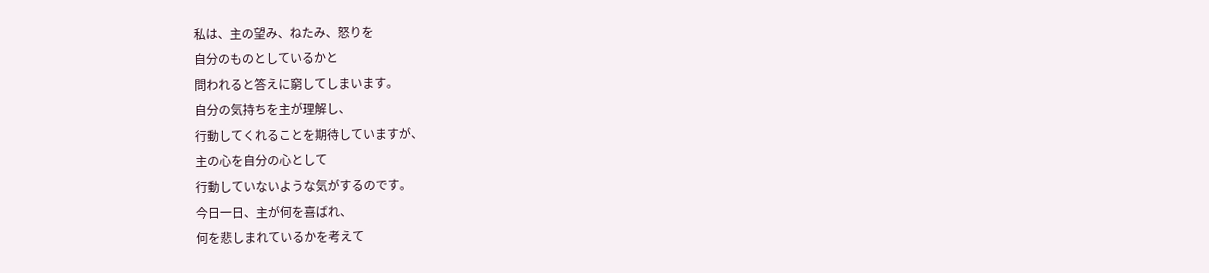私は、主の望み、ねたみ、怒りを
自分のものとしているかと
問われると答えに窮してしまいます。
自分の気持ちを主が理解し、
行動してくれることを期待していますが、
主の心を自分の心として
行動していないような気がするのです。
今日一日、主が何を喜ばれ、
何を悲しまれているかを考えて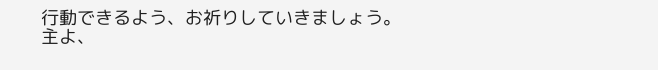行動できるよう、お祈りしていきましょう。
主よ、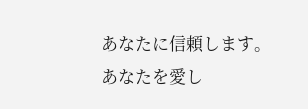あなたに信頼します。あなたを愛し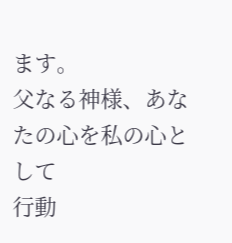ます。
父なる神様、あなたの心を私の心として
行動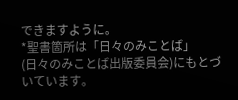できますように。
*聖書箇所は「日々のみことば」
(日々のみことば出版委員会)にもとづいています。